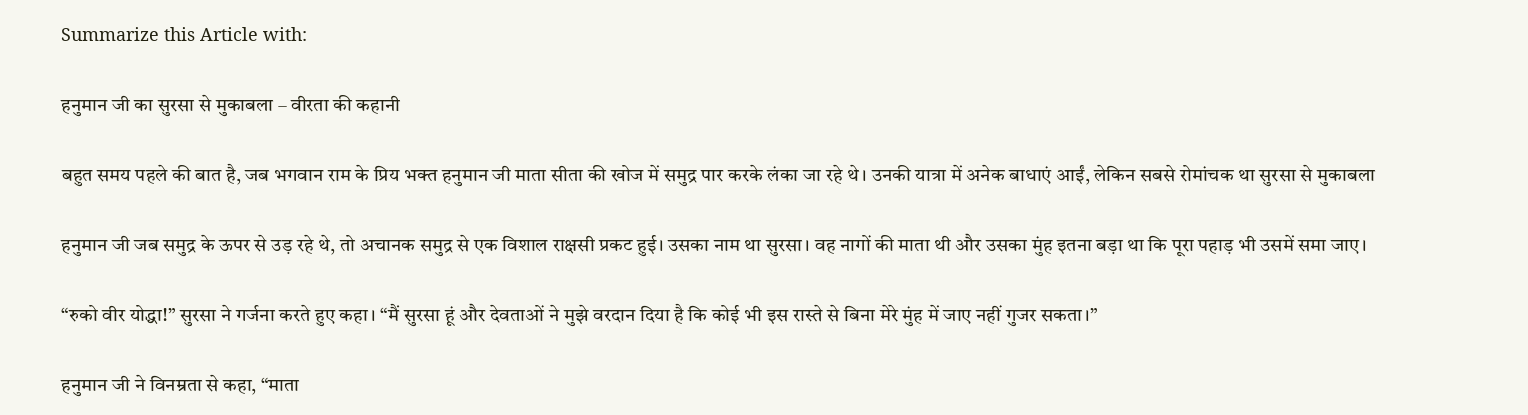Summarize this Article with:

हनुमान जी का सुरसा से मुकाबला – वीरता की कहानी

बहुत समय पहले की बात है, जब भगवान राम के प्रिय भक्त हनुमान जी माता सीता की खोज में समुद्र पार करके लंका जा रहे थे। उनकी यात्रा में अनेक बाधाएं आईं, लेकिन सबसे रोमांचक था सुरसा से मुकाबला

हनुमान जी जब समुद्र के ऊपर से उड़ रहे थे, तो अचानक समुद्र से एक विशाल राक्षसी प्रकट हुई। उसका नाम था सुरसा। वह नागों की माता थी और उसका मुंह इतना बड़ा था कि पूरा पहाड़ भी उसमें समा जाए।

“रुको वीर योद्धा!” सुरसा ने गर्जना करते हुए कहा। “मैं सुरसा हूं और देवताओं ने मुझे वरदान दिया है कि कोई भी इस रास्ते से बिना मेरे मुंह में जाए नहीं गुजर सकता।”

हनुमान जी ने विनम्रता से कहा, “माता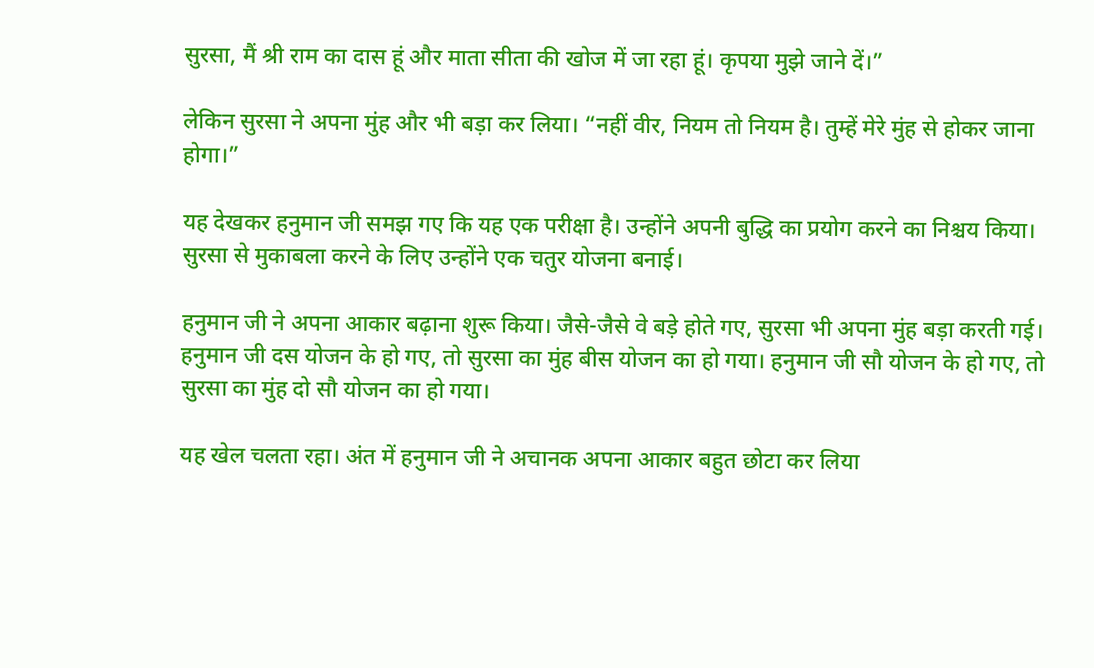सुरसा, मैं श्री राम का दास हूं और माता सीता की खोज में जा रहा हूं। कृपया मुझे जाने दें।”

लेकिन सुरसा ने अपना मुंह और भी बड़ा कर लिया। “नहीं वीर, नियम तो नियम है। तुम्हें मेरे मुंह से होकर जाना होगा।”

यह देखकर हनुमान जी समझ गए कि यह एक परीक्षा है। उन्होंने अपनी बुद्धि का प्रयोग करने का निश्चय किया। सुरसा से मुकाबला करने के लिए उन्होंने एक चतुर योजना बनाई।

हनुमान जी ने अपना आकार बढ़ाना शुरू किया। जैसे-जैसे वे बड़े होते गए, सुरसा भी अपना मुंह बड़ा करती गई। हनुमान जी दस योजन के हो गए, तो सुरसा का मुंह बीस योजन का हो गया। हनुमान जी सौ योजन के हो गए, तो सुरसा का मुंह दो सौ योजन का हो गया।

यह खेल चलता रहा। अंत में हनुमान जी ने अचानक अपना आकार बहुत छोटा कर लिया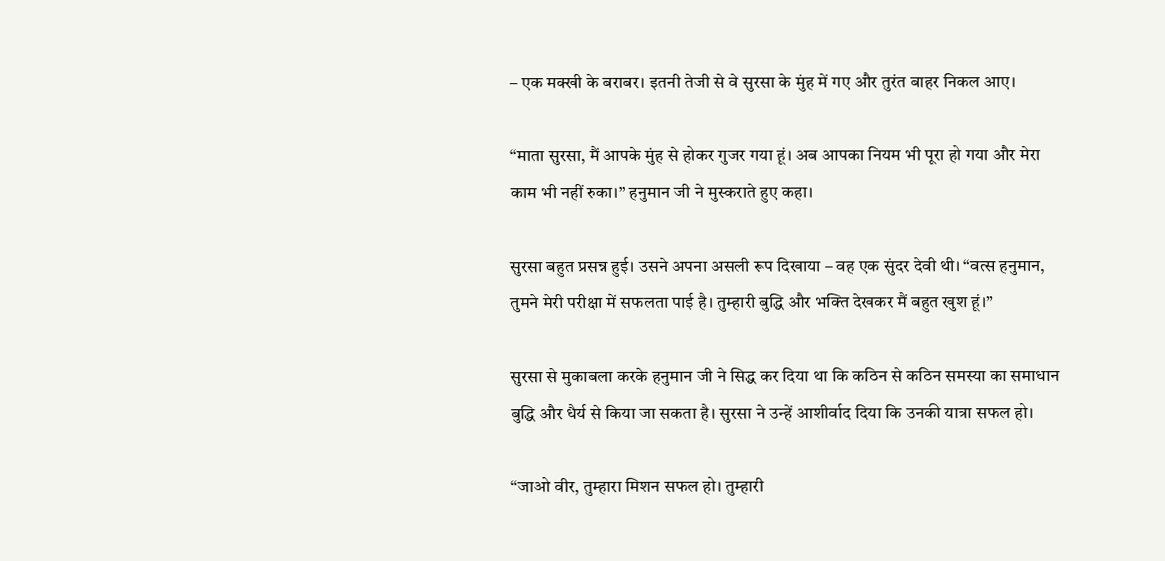– एक मक्खी के बराबर। इतनी तेजी से वे सुरसा के मुंह में गए और तुरंत बाहर निकल आए।

“माता सुरसा, मैं आपके मुंह से होकर गुजर गया हूं। अब आपका नियम भी पूरा हो गया और मेरा काम भी नहीं रुका।” हनुमान जी ने मुस्कराते हुए कहा।

सुरसा बहुत प्रसन्न हुई। उसने अपना असली रूप दिखाया – वह एक सुंदर देवी थी। “वत्स हनुमान, तुमने मेरी परीक्षा में सफलता पाई है। तुम्हारी बुद्धि और भक्ति देखकर मैं बहुत खुश हूं।”

सुरसा से मुकाबला करके हनुमान जी ने सिद्ध कर दिया था कि कठिन से कठिन समस्या का समाधान बुद्धि और धैर्य से किया जा सकता है। सुरसा ने उन्हें आशीर्वाद दिया कि उनकी यात्रा सफल हो।

“जाओ वीर, तुम्हारा मिशन सफल हो। तुम्हारी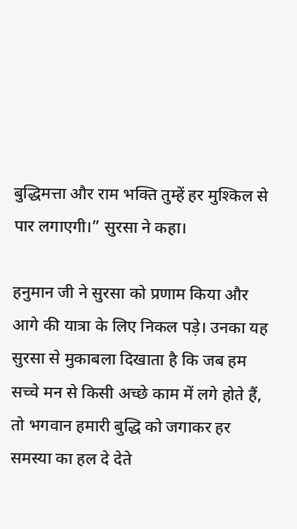बुद्धिमत्ता और राम भक्ति तुम्हें हर मुश्किल से पार लगाएगी।” सुरसा ने कहा।

हनुमान जी ने सुरसा को प्रणाम किया और आगे की यात्रा के लिए निकल पड़े। उनका यह सुरसा से मुकाबला दिखाता है कि जब हम सच्चे मन से किसी अच्छे काम में लगे होते हैं, तो भगवान हमारी बुद्धि को जगाकर हर समस्या का हल दे देते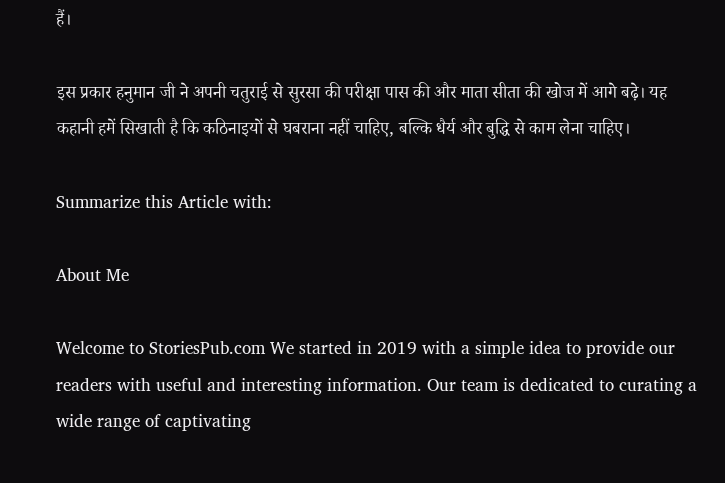हैं।

इस प्रकार हनुमान जी ने अपनी चतुराई से सुरसा की परीक्षा पास की और माता सीता की खोज में आगे बढ़े। यह कहानी हमें सिखाती है कि कठिनाइयों से घबराना नहीं चाहिए, बल्कि धैर्य और बुद्धि से काम लेना चाहिए।

Summarize this Article with:

About Me

Welcome to StoriesPub.com We started in 2019 with a simple idea to provide our readers with useful and interesting information. Our team is dedicated to curating a wide range of captivating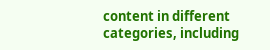content in different categories, including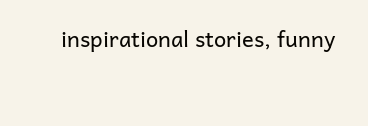inspirational stories, funny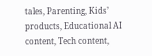tales, Parenting, Kids’ products, Educational AI content, Tech content,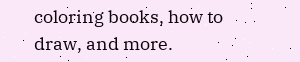coloring books, how to draw, and more.